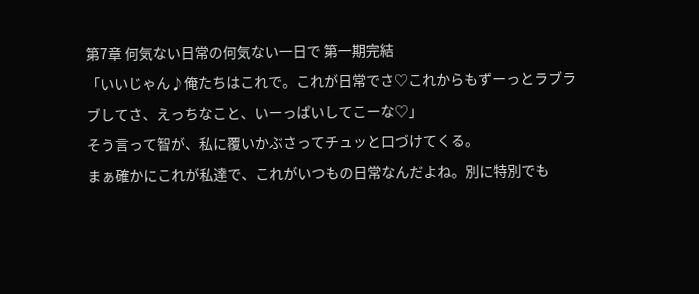第7章 何気ない日常の何気ない一日で 第一期完結
「いいじゃん♪俺たちはこれで。これが日常でさ♡これからもずーっとラブラブしてさ、えっちなこと、いーっぱいしてこーな♡」
そう言って智が、私に覆いかぶさってチュッと口づけてくる。
まぁ確かにこれが私達で、これがいつもの日常なんだよね。別に特別でも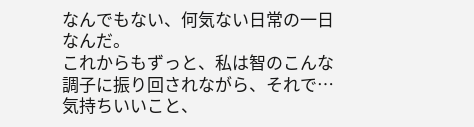なんでもない、何気ない日常の一日なんだ。
これからもずっと、私は智のこんな調子に振り回されながら、それで…気持ちいいこと、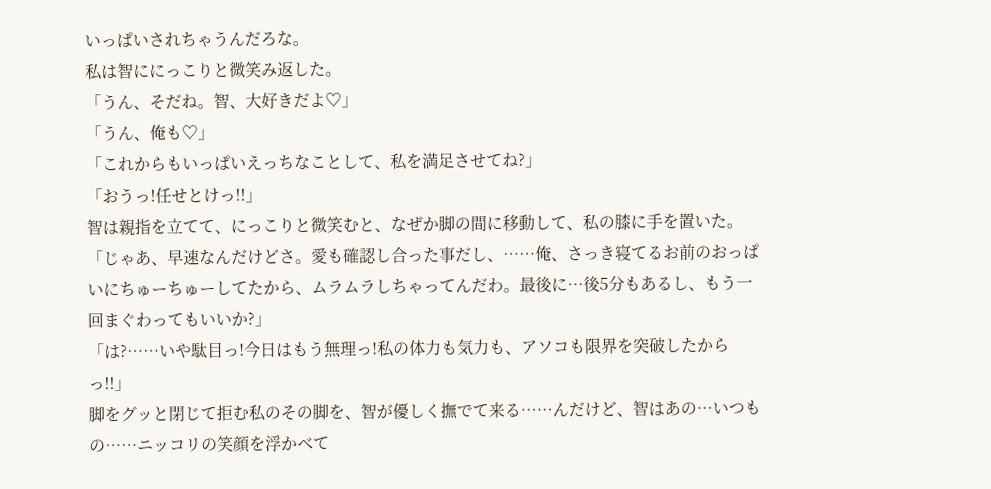いっぱいされちゃうんだろな。
私は智ににっこりと微笑み返した。
「うん、そだね。智、大好きだよ♡」
「うん、俺も♡」
「これからもいっぱいえっちなことして、私を満足させてね?」
「おうっ!任せとけっ!!」
智は親指を立てて、にっこりと微笑むと、なぜか脚の間に移動して、私の膝に手を置いた。
「じゃあ、早速なんだけどさ。愛も確認し合った事だし、……俺、さっき寝てるお前のおっぱいにちゅーちゅーしてたから、ムラムラしちゃってんだわ。最後に…後5分もあるし、もう一回まぐわってもいいか?」
「は?……いや駄目っ!今日はもう無理っ!私の体力も気力も、アソコも限界を突破したからっ!!」
脚をグッと閉じて拒む私のその脚を、智が優しく撫でて来る……んだけど、智はあの…いつもの……ニッコリの笑顔を浮かべて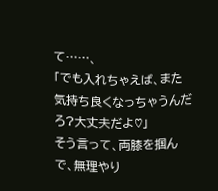て……、
「でも入れちゃえば、また気持ち良くなっちゃうんだろ?大丈夫だよ♡」
そう言って、両膝を掴んで、無理やり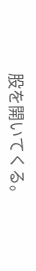股を開いてくる。